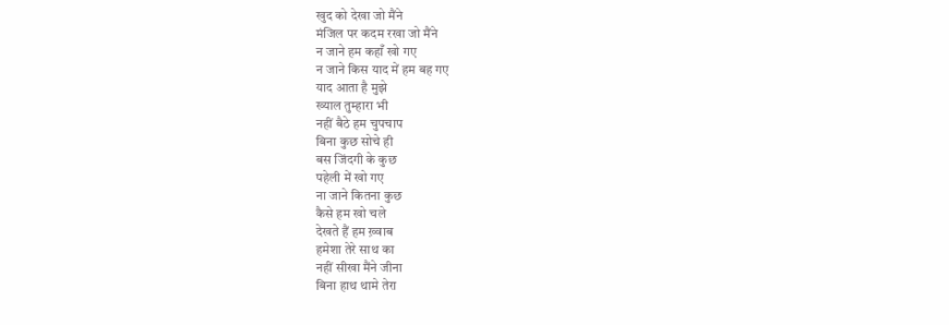खुद को देखा जो मैंने
मंजिल पर कदम रखा जो मैंने
न जाने हम कहाँ खो गए
न जाने किस याद में हम बह गए
याद आता है मुझे
ख्याल तुम्हारा भी
नहीं बैठे हम चुपचाप
बिना कुछ सोचे ही
बस जिंदगी के कुछ
पहेली में खो गए
ना जाने कितना कुछ
कैसे हम खो चले
देखते हैं हम ख़्वाब
हमेशा तेरे साथ का
नहीं सीखा मैंने जीना
बिना हाथ थामे तेरा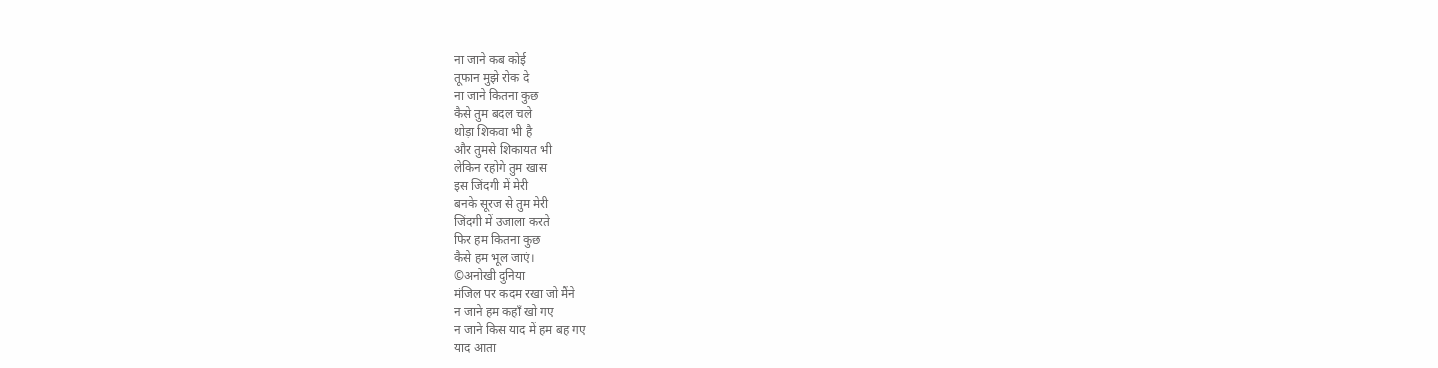ना जाने कब कोई
तूफान मुझे रोक दे
ना जाने कितना कुछ
कैसे तुम बदल चले
थोड़ा शिकवा भी है
और तुमसे शिकायत भी
लेकिन रहोगे तुम खास
इस जिंदगी में मेरी
बनके सूरज से तुम मेरी
जिंदगी में उजाला करते
फिर हम कितना कुछ
कैसे हम भूल जाएं।
©अनोखी दुनिया
मंजिल पर कदम रखा जो मैंने
न जाने हम कहाँ खो गए
न जाने किस याद में हम बह गए
याद आता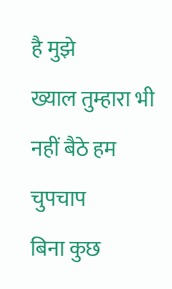है मुझे
ख्याल तुम्हारा भी
नहीं बैठे हम चुपचाप
बिना कुछ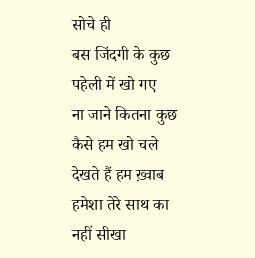सोचे ही
बस जिंदगी के कुछ
पहेली में खो गए
ना जाने कितना कुछ
कैसे हम खो चले
देखते हैं हम ख़्वाब
हमेशा तेरे साथ का
नहीं सीखा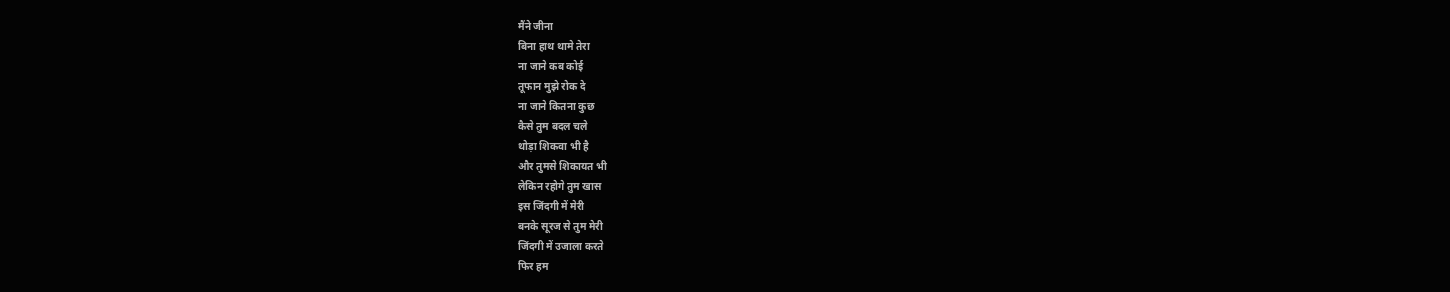मैंने जीना
बिना हाथ थामे तेरा
ना जाने कब कोई
तूफान मुझे रोक दे
ना जाने कितना कुछ
कैसे तुम बदल चले
थोड़ा शिकवा भी है
और तुमसे शिकायत भी
लेकिन रहोगे तुम खास
इस जिंदगी में मेरी
बनके सूरज से तुम मेरी
जिंदगी में उजाला करते
फिर हम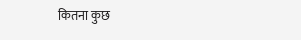कितना कुछ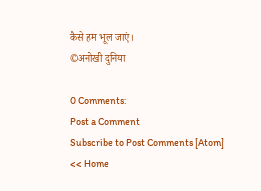कैसे हम भूल जाएं।
©अनोखी दुनिया

0 Comments:
Post a Comment
Subscribe to Post Comments [Atom]
<< Home